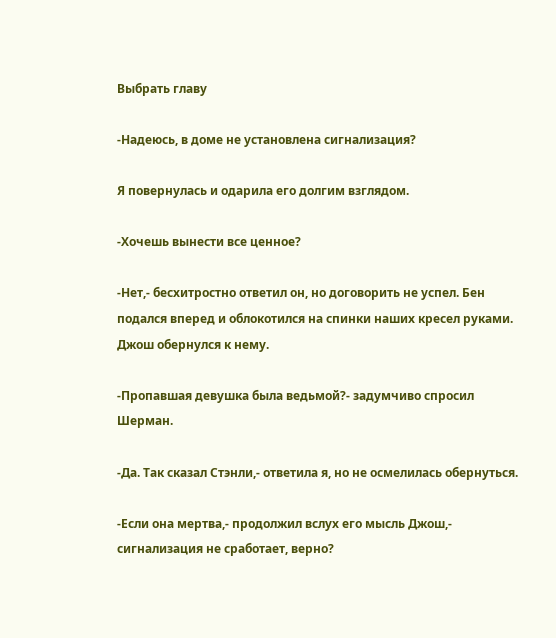Выбрать главу

-Надеюсь, в доме не установлена сигнализация?

Я повернулась и одарила его долгим взглядом.

-Хочешь вынести все ценное?

-Нет,- бесхитростно ответил он, но договорить не успел. Бен подался вперед и облокотился на спинки наших кресел руками. Джош обернулся к нему.

-Пропавшая девушка была ведьмой?- задумчиво спросил Шерман.

-Да. Так сказал Стэнли,- ответила я, но не осмелилась обернуться.

-Если она мертва,- продолжил вслух его мысль Джош,- сигнализация не сработает, верно?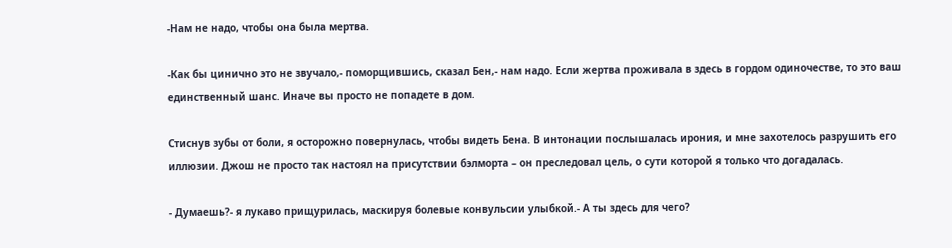-Нам не надо, чтобы она была мертва.

-Как бы цинично это не звучало,- поморщившись, сказал Бен,- нам надо. Если жертва проживала в здесь в гордом одиночестве, то это ваш единственный шанс. Иначе вы просто не попадете в дом.

Стиснув зубы от боли, я осторожно повернулась, чтобы видеть Бена. В интонации послышалась ирония, и мне захотелось разрушить его иллюзии. Джош не просто так настоял на присутствии бэлморта – он преследовал цель, о сути которой я только что догадалась.

- Думаешь?- я лукаво прищурилась, маскируя болевые конвульсии улыбкой.- А ты здесь для чего?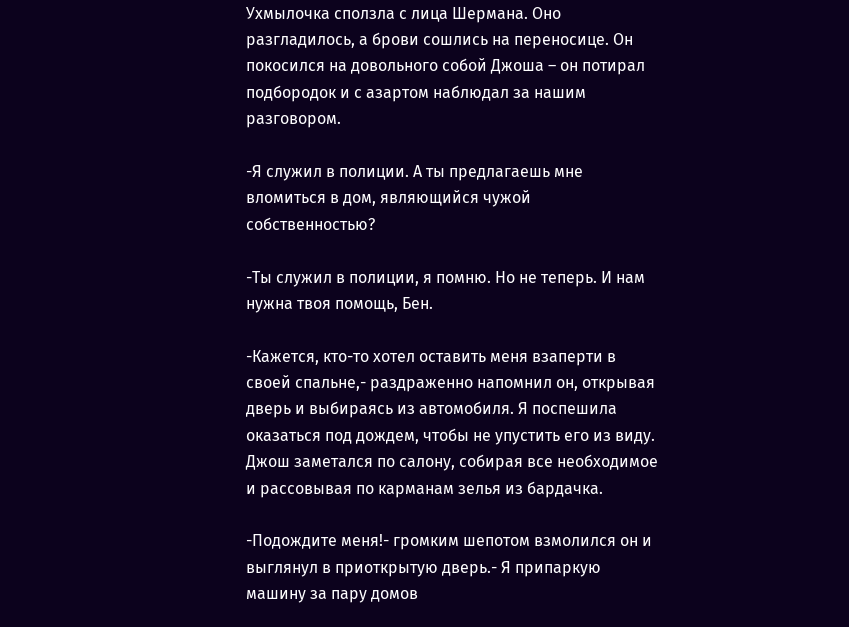Ухмылочка сползла с лица Шермана. Оно разгладилось, а брови сошлись на переносице. Он покосился на довольного собой Джоша – он потирал подбородок и с азартом наблюдал за нашим разговором.

-Я служил в полиции. А ты предлагаешь мне вломиться в дом, являющийся чужой собственностью?

-Ты служил в полиции, я помню. Но не теперь. И нам нужна твоя помощь, Бен.

-Кажется, кто-то хотел оставить меня взаперти в своей спальне,- раздраженно напомнил он, открывая дверь и выбираясь из автомобиля. Я поспешила оказаться под дождем, чтобы не упустить его из виду. Джош заметался по салону, собирая все необходимое и рассовывая по карманам зелья из бардачка.

-Подождите меня!- громким шепотом взмолился он и выглянул в приоткрытую дверь.- Я припаркую машину за пару домов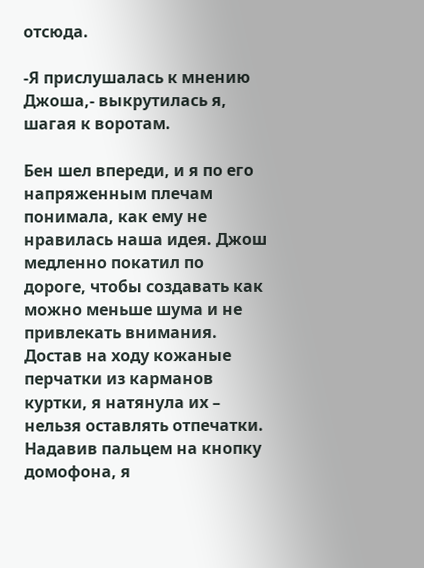отсюда.

-Я прислушалась к мнению Джоша,- выкрутилась я, шагая к воротам.

Бен шел впереди, и я по его напряженным плечам понимала, как ему не нравилась наша идея. Джош медленно покатил по дороге, чтобы создавать как можно меньше шума и не привлекать внимания. Достав на ходу кожаные перчатки из карманов куртки, я натянула их – нельзя оставлять отпечатки. Надавив пальцем на кнопку домофона, я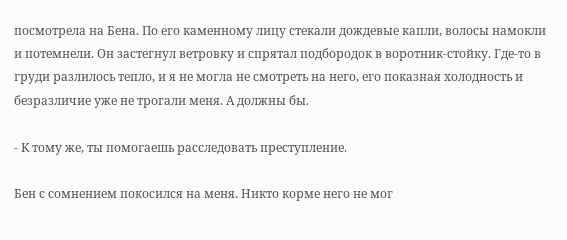посмотрела на Бена. По его каменному лицу стекали дождевые капли, волосы намокли и потемнели. Он застегнул ветровку и спрятал подбородок в воротник-стойку. Где-то в груди разлилось тепло, и я не могла не смотреть на него, его показная холодность и безразличие уже не трогали меня. А должны бы.

- К тому же, ты помогаешь расследовать преступление.

Бен с сомнением покосился на меня. Никто корме него не мог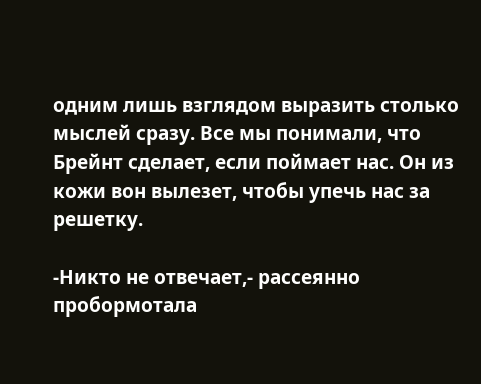одним лишь взглядом выразить столько мыслей сразу. Все мы понимали, что Брейнт сделает, если поймает нас. Он из кожи вон вылезет, чтобы упечь нас за решетку.

-Никто не отвечает,- рассеянно пробормотала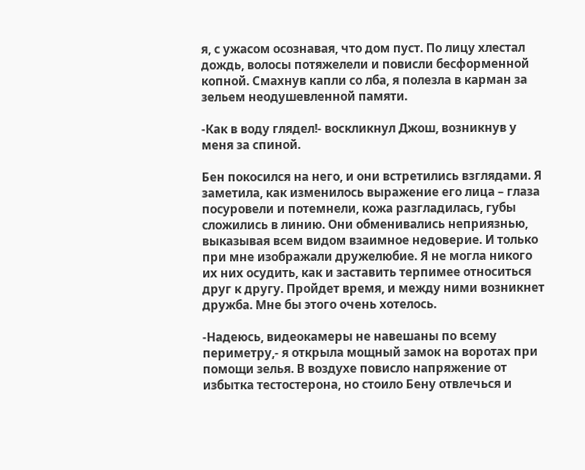я, с ужасом осознавая, что дом пуст. По лицу хлестал дождь, волосы потяжелели и повисли бесформенной копной. Смахнув капли со лба, я полезла в карман за зельем неодушевленной памяти.

-Как в воду глядел!- воскликнул Джош, возникнув у меня за спиной.

Бен покосился на него, и они встретились взглядами. Я заметила, как изменилось выражение его лица – глаза посуровели и потемнели, кожа разгладилась, губы сложились в линию. Они обменивались неприязнью, выказывая всем видом взаимное недоверие. И только при мне изображали дружелюбие. Я не могла никого их них осудить, как и заставить терпимее относиться друг к другу. Пройдет время, и между ними возникнет дружба. Мне бы этого очень хотелось.

-Надеюсь, видеокамеры не навешаны по всему периметру,- я открыла мощный замок на воротах при помощи зелья. В воздухе повисло напряжение от избытка тестостерона, но стоило Бену отвлечься и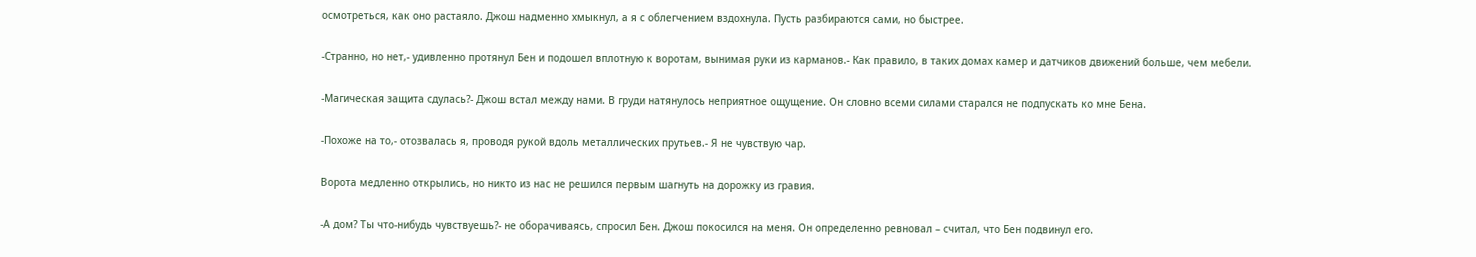осмотреться, как оно растаяло. Джош надменно хмыкнул, а я с облегчением вздохнула. Пусть разбираются сами, но быстрее.

-Странно, но нет,- удивленно протянул Бен и подошел вплотную к воротам, вынимая руки из карманов.- Как правило, в таких домах камер и датчиков движений больше, чем мебели.

-Магическая защита сдулась?- Джош встал между нами. В груди натянулось неприятное ощущение. Он словно всеми силами старался не подпускать ко мне Бена.

-Похоже на то,- отозвалась я, проводя рукой вдоль металлических прутьев.- Я не чувствую чар.

Ворота медленно открылись, но никто из нас не решился первым шагнуть на дорожку из гравия.

-А дом? Ты что-нибудь чувствуешь?- не оборачиваясь, спросил Бен. Джош покосился на меня. Он определенно ревновал – считал, что Бен подвинул его.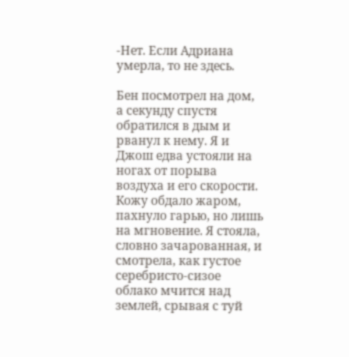-Нет. Если Адриана умерла, то не здесь.

Бен посмотрел на дом, а секунду спустя обратился в дым и рванул к нему. Я и Джош едва устояли на ногах от порыва воздуха и его скорости. Кожу обдало жаром, пахнуло гарью, но лишь на мгновение. Я стояла, словно зачарованная, и смотрела, как густое серебристо-сизое облако мчится над землей, срывая с туй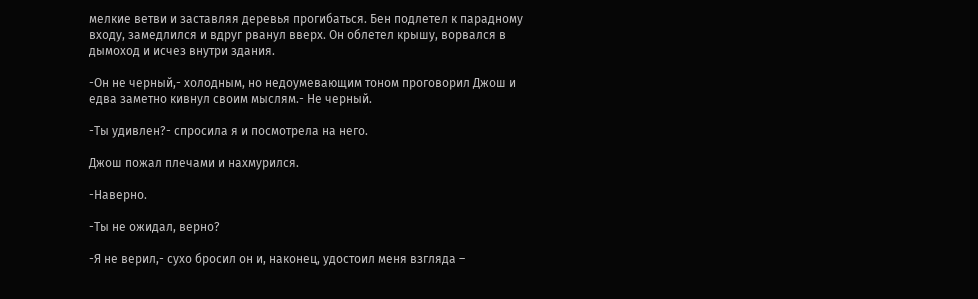мелкие ветви и заставляя деревья прогибаться. Бен подлетел к парадному входу, замедлился и вдруг рванул вверх. Он облетел крышу, ворвался в дымоход и исчез внутри здания.

-Он не черный,- холодным, но недоумевающим тоном проговорил Джош и едва заметно кивнул своим мыслям.- Не черный.

-Ты удивлен?- спросила я и посмотрела на него.

Джош пожал плечами и нахмурился.

-Наверно.

-Ты не ожидал, верно?

-Я не верил,- сухо бросил он и, наконец, удостоил меня взгляда –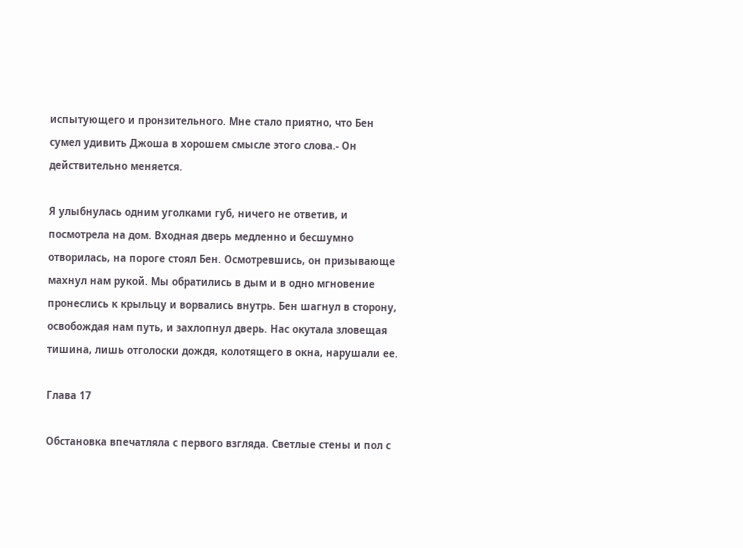испытующего и пронзительного. Мне стало приятно, что Бен сумел удивить Джоша в хорошем смысле этого слова.- Он действительно меняется.

Я улыбнулась одним уголками губ, ничего не ответив, и посмотрела на дом. Входная дверь медленно и бесшумно отворилась, на пороге стоял Бен. Осмотревшись, он призывающе махнул нам рукой. Мы обратились в дым и в одно мгновение пронеслись к крыльцу и ворвались внутрь. Бен шагнул в сторону, освобождая нам путь, и захлопнул дверь. Нас окутала зловещая тишина, лишь отголоски дождя, колотящего в окна, нарушали ее.

Глава 17

Обстановка впечатляла с первого взгляда. Светлые стены и пол с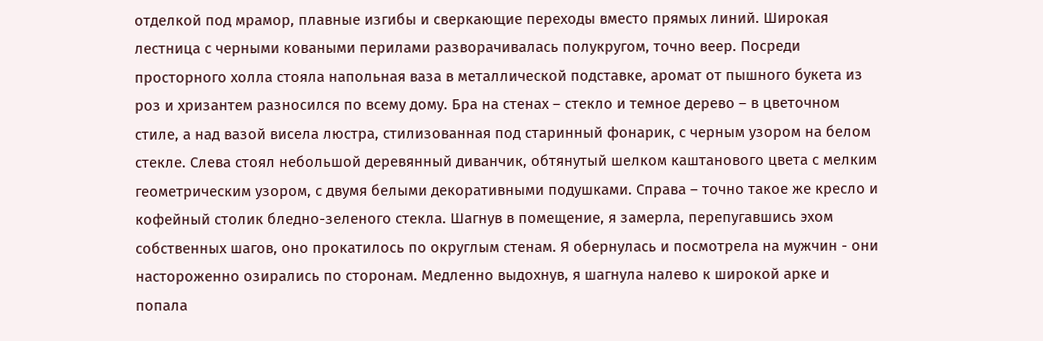отделкой под мрамор, плавные изгибы и сверкающие переходы вместо прямых линий. Широкая лестница с черными коваными перилами разворачивалась полукругом, точно веер. Посреди просторного холла стояла напольная ваза в металлической подставке, аромат от пышного букета из роз и хризантем разносился по всему дому. Бра на стенах – стекло и темное дерево – в цветочном стиле, а над вазой висела люстра, стилизованная под старинный фонарик, с черным узором на белом стекле. Слева стоял небольшой деревянный диванчик, обтянутый шелком каштанового цвета с мелким геометрическим узором, с двумя белыми декоративными подушками. Справа – точно такое же кресло и кофейный столик бледно-зеленого стекла. Шагнув в помещение, я замерла, перепугавшись эхом собственных шагов, оно прокатилось по округлым стенам. Я обернулась и посмотрела на мужчин - они настороженно озирались по сторонам. Медленно выдохнув, я шагнула налево к широкой арке и попала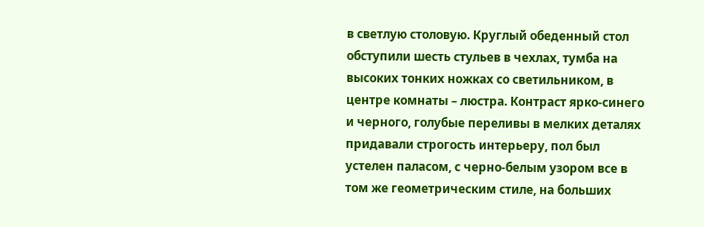в светлую столовую. Круглый обеденный стол обступили шесть стульев в чехлах, тумба на высоких тонких ножках со светильником, в центре комнаты – люстра. Контраст ярко-синего и черного, голубые переливы в мелких деталях придавали строгость интерьеру, пол был устелен паласом, с черно-белым узором все в том же геометрическим стиле, на больших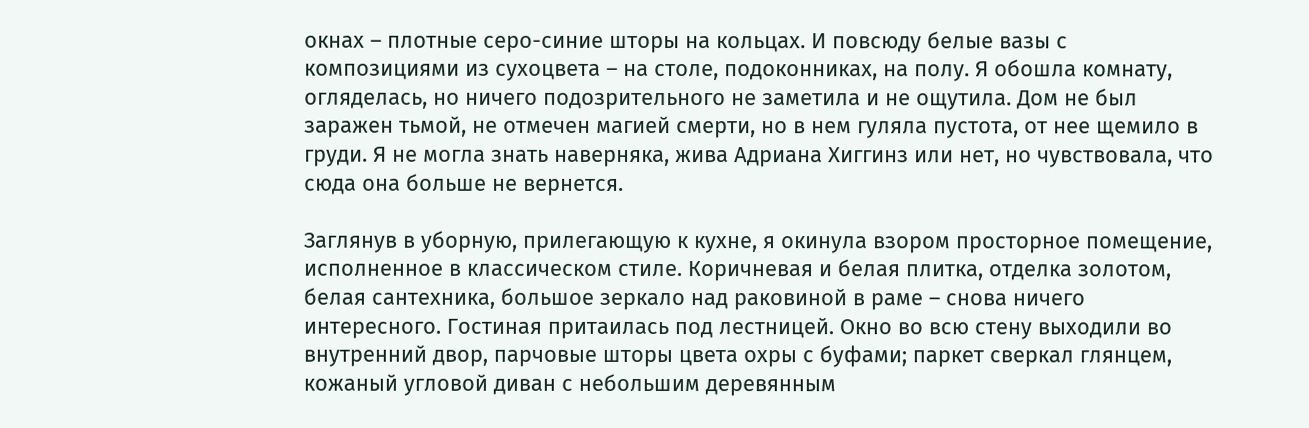окнах – плотные серо-синие шторы на кольцах. И повсюду белые вазы с композициями из сухоцвета – на столе, подоконниках, на полу. Я обошла комнату, огляделась, но ничего подозрительного не заметила и не ощутила. Дом не был заражен тьмой, не отмечен магией смерти, но в нем гуляла пустота, от нее щемило в груди. Я не могла знать наверняка, жива Адриана Хиггинз или нет, но чувствовала, что сюда она больше не вернется.

Заглянув в уборную, прилегающую к кухне, я окинула взором просторное помещение, исполненное в классическом стиле. Коричневая и белая плитка, отделка золотом, белая сантехника, большое зеркало над раковиной в раме – снова ничего интересного. Гостиная притаилась под лестницей. Окно во всю стену выходили во внутренний двор, парчовые шторы цвета охры с буфами; паркет сверкал глянцем, кожаный угловой диван с небольшим деревянным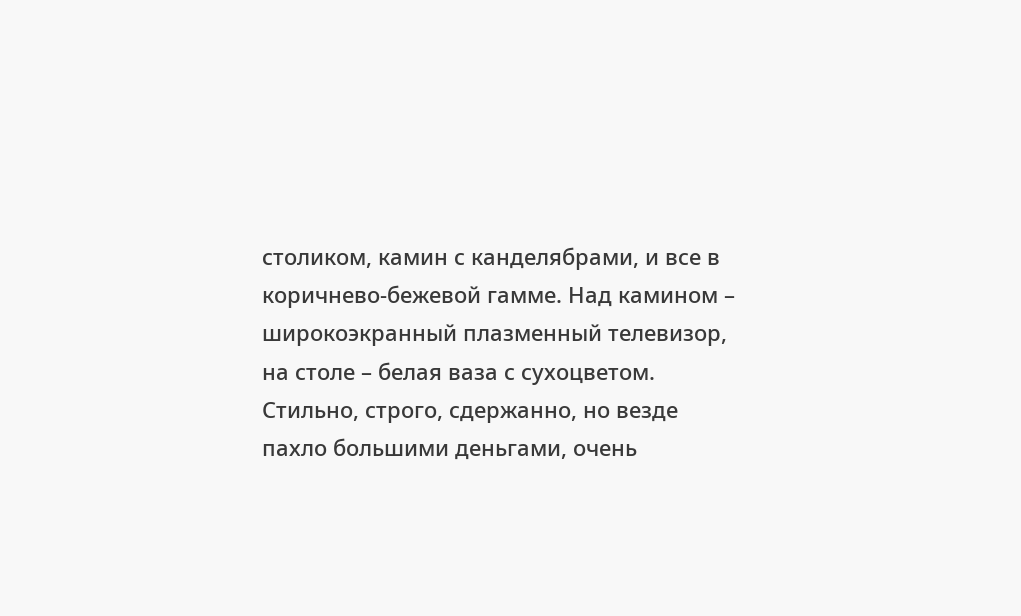столиком, камин с канделябрами, и все в коричнево-бежевой гамме. Над камином – широкоэкранный плазменный телевизор, на столе – белая ваза с сухоцветом. Стильно, строго, сдержанно, но везде пахло большими деньгами, очень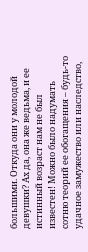большими. Откуда они у молодой девушки? Ах да, она же ведьма, и ее истинный возраст нам не был известен! Можно было надумать сотню теорий ее обогащения – будь-то удачное замужество или наследство,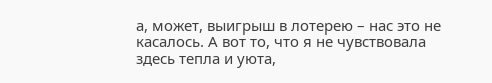а, может, выигрыш в лотерею – нас это не касалось. А вот то, что я не чувствовала здесь тепла и уюта,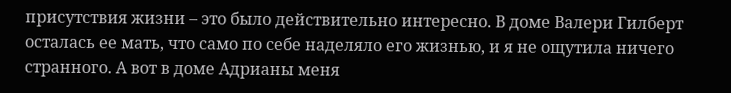присутствия жизни – это было действительно интересно. В доме Валери Гилберт осталась ее мать, что само по себе наделяло его жизнью, и я не ощутила ничего странного. А вот в доме Адрианы меня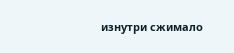изнутри сжимало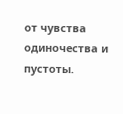от чувства одиночества и пустоты.